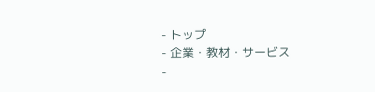- トップ
- 企業・教材・サービス
-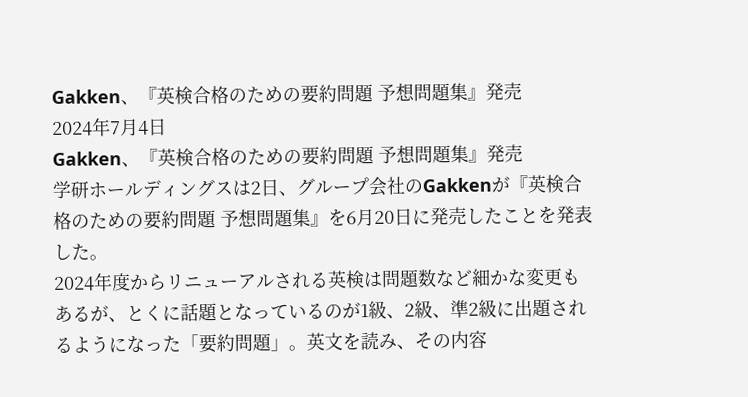Gakken、『英検合格のための要約問題 予想問題集』発売
2024年7月4日
Gakken、『英検合格のための要約問題 予想問題集』発売
学研ホールディングスは2日、グループ会社のGakkenが『英検合格のための要約問題 予想問題集』を6月20日に発売したことを発表した。
2024年度からリニューアルされる英検は問題数など細かな変更もあるが、とくに話題となっているのが1級、2級、準2級に出題されるようになった「要約問題」。英文を読み、その内容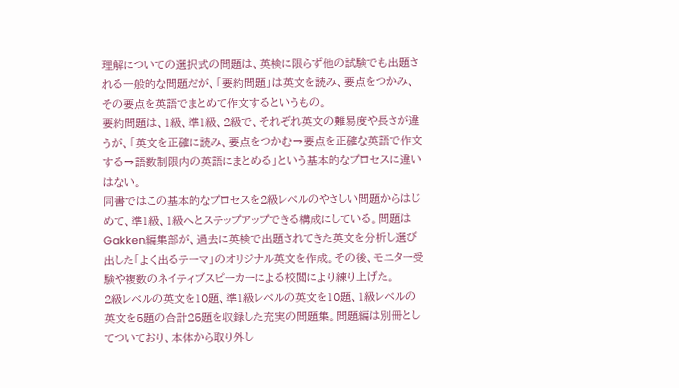理解についての選択式の問題は、英検に限らず他の試験でも出題される一般的な問題だが、「要約問題」は英文を読み、要点をつかみ、その要点を英語でまとめて作文するというもの。
要約問題は、1級、準1級、2級で、それぞれ英文の難易度や長さが違うが、「英文を正確に読み、要点をつかむ→要点を正確な英語で作文する→語数制限内の英語にまとめる」という基本的なプロセスに違いはない。
同書ではこの基本的なプロセスを2級レベルのやさしい問題からはじめて、準1級、1級へとステップアップできる構成にしている。問題はGakken編集部が、過去に英検で出題されてきた英文を分析し選び出した「よく出るテーマ」のオリジナル英文を作成。その後、モニター受験や複数のネイティブスピーカーによる校閲により練り上げた。
2級レベルの英文を10題、準1級レベルの英文を10題、1級レベルの英文を5題の合計25題を収録した充実の問題集。問題編は別冊としてついており、本体から取り外し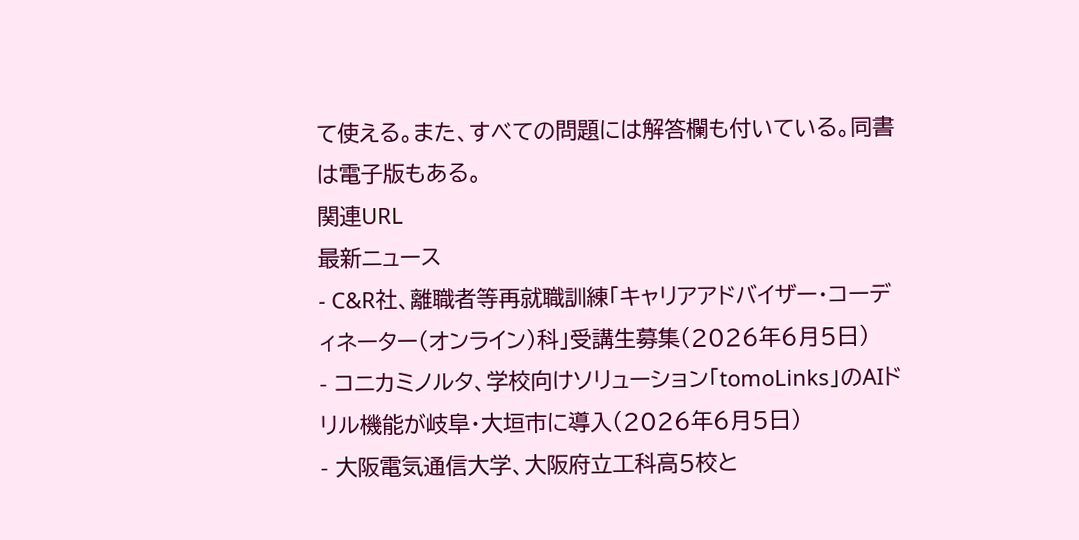て使える。また、すべての問題には解答欄も付いている。同書は電子版もある。
関連URL
最新ニュース
- C&R社、離職者等再就職訓練「キャリアアドバイザー・コーディネーター(オンライン)科」受講生募集(2026年6月5日)
- コニカミノルタ、学校向けソリューション「tomoLinks」のAIドリル機能が岐阜・大垣市に導入(2026年6月5日)
- 大阪電気通信大学、大阪府立工科高5校と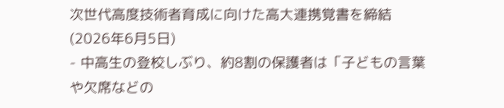次世代高度技術者育成に向けた高大連携覚書を締結(2026年6月5日)
- 中高生の登校しぶり、約8割の保護者は「子どもの言葉や欠席などの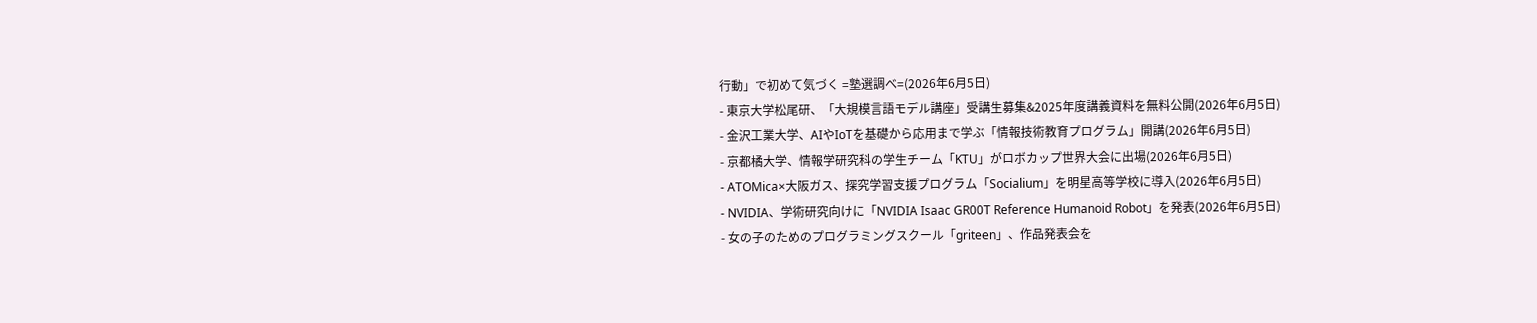行動」で初めて気づく =塾選調べ=(2026年6月5日)
- 東京大学松尾研、「大規模言語モデル講座」受講生募集&2025年度講義資料を無料公開(2026年6月5日)
- 金沢工業大学、AIやIoTを基礎から応用まで学ぶ「情報技術教育プログラム」開講(2026年6月5日)
- 京都橘大学、情報学研究科の学生チーム「KTU」がロボカップ世界大会に出場(2026年6月5日)
- ATOMica×大阪ガス、探究学習支援プログラム「Socialium」を明星高等学校に導入(2026年6月5日)
- NVIDIA、学術研究向けに「NVIDIA Isaac GR00T Reference Humanoid Robot」を発表(2026年6月5日)
- 女の子のためのプログラミングスクール「griteen」、作品発表会を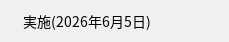実施(2026年6月5日)